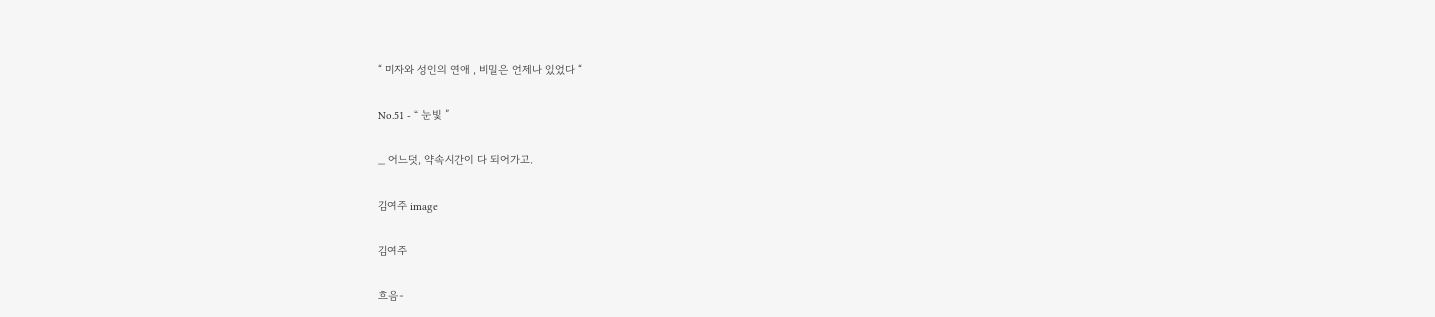“ 미자와 성인의 연애 , 비밀은 언제나 있었다 “

No.51 - “ 눈빛 ”

_ 어느덧, 약속시간이 다 되어가고.

김여주 image

김여주

흐음-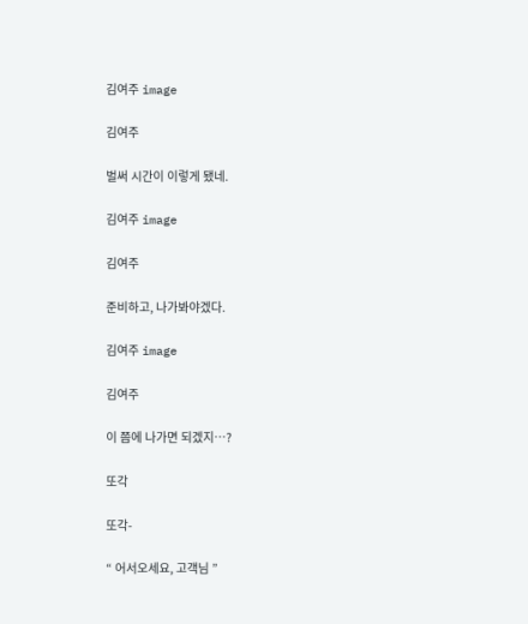김여주 image

김여주

벌써 시간이 이렇게 됐네.

김여주 image

김여주

준비하고, 나가봐야겠다.

김여주 image

김여주

이 쯤에 나가면 되겠지…?

또각

또각-

“ 어서오세요, 고객님 ”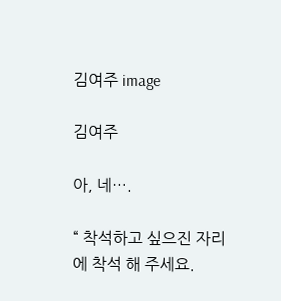김여주 image

김여주

아, 네….

“ 착석하고 싶으진 자리에 착석 해 주세요.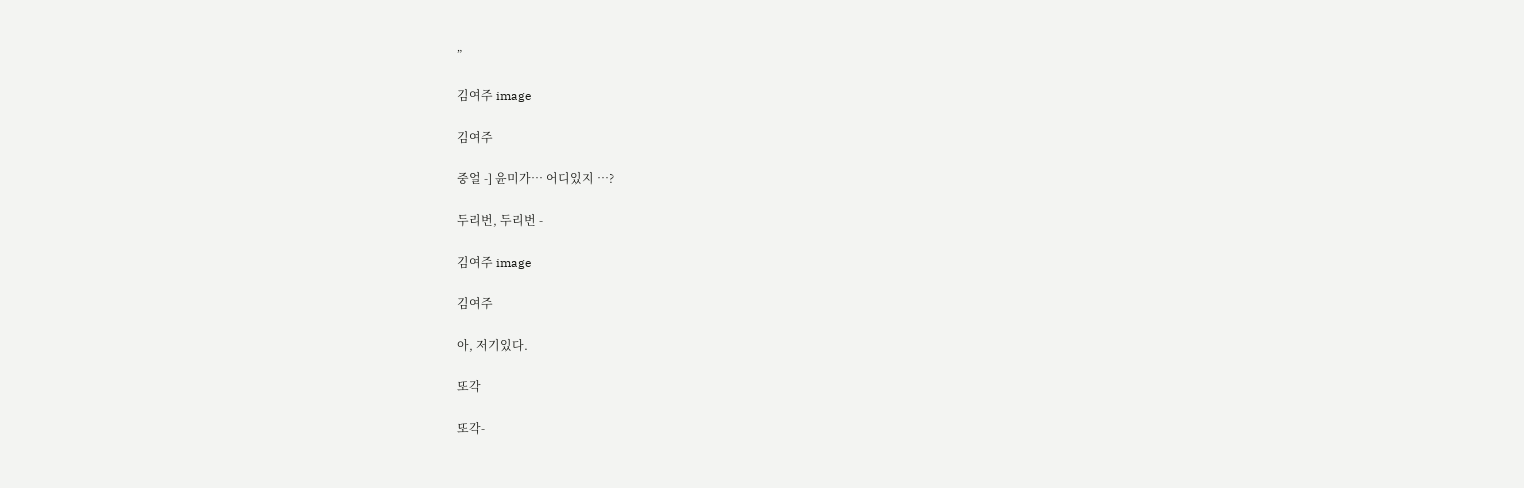”

김여주 image

김여주

중얼 -] 윤미가… 어디있지 …?

두리번, 두리번 -

김여주 image

김여주

아, 저기있다.

또각

또각-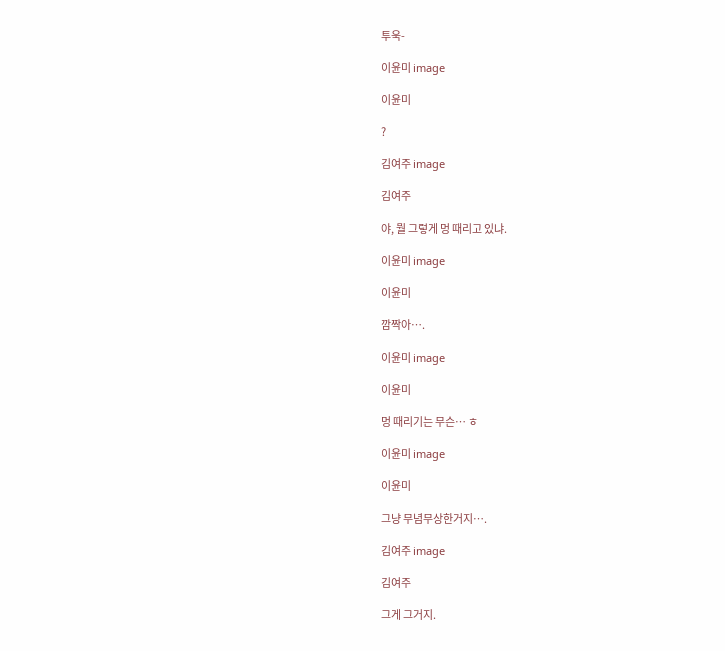투욱-

이윤미 image

이윤미

?

김여주 image

김여주

야, 뭘 그렇게 멍 때리고 있냐.

이윤미 image

이윤미

깜짝아….

이윤미 image

이윤미

멍 때리기는 무슨… ㅎ

이윤미 image

이윤미

그냥 무념무상한거지….

김여주 image

김여주

그게 그거지.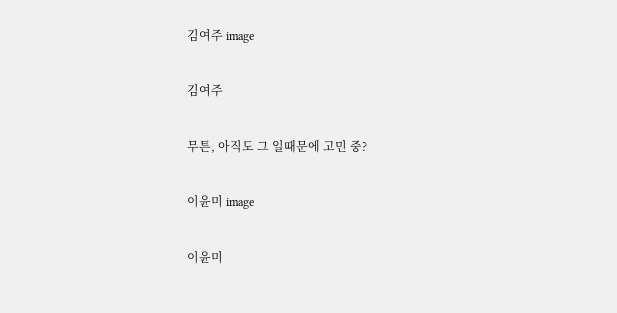김여주 image

김여주

무튼, 아직도 그 일때문에 고민 중?

이윤미 image

이윤미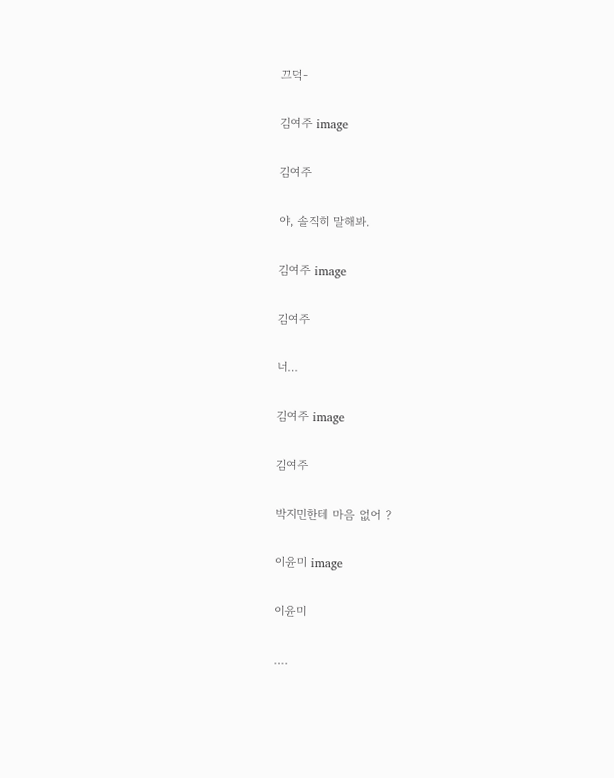끄덕-

김여주 image

김여주

야, 솔직히 말해봐.

김여주 image

김여주

너…

김여주 image

김여주

박지민한테 마음 없어 ?

이윤미 image

이윤미

….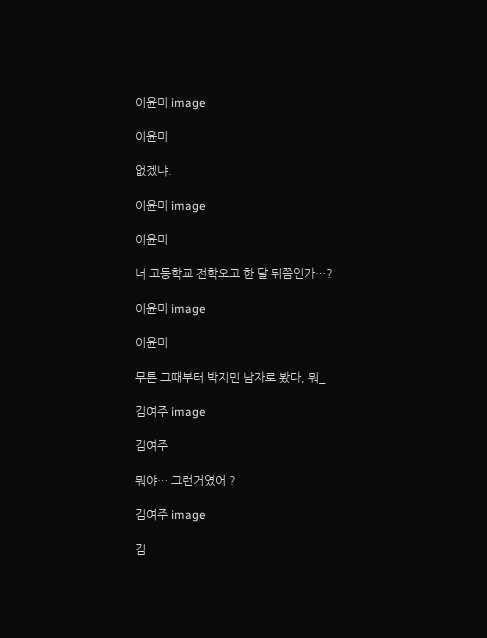이윤미 image

이윤미

없겠냐.

이윤미 image

이윤미

너 고등학교 전학오고 한 달 뒤쯤인가…?

이윤미 image

이윤미

무튼 그때부터 박지민 남자로 봤다, 뭐_

김여주 image

김여주

뭐야… 그런거였어 ?

김여주 image

김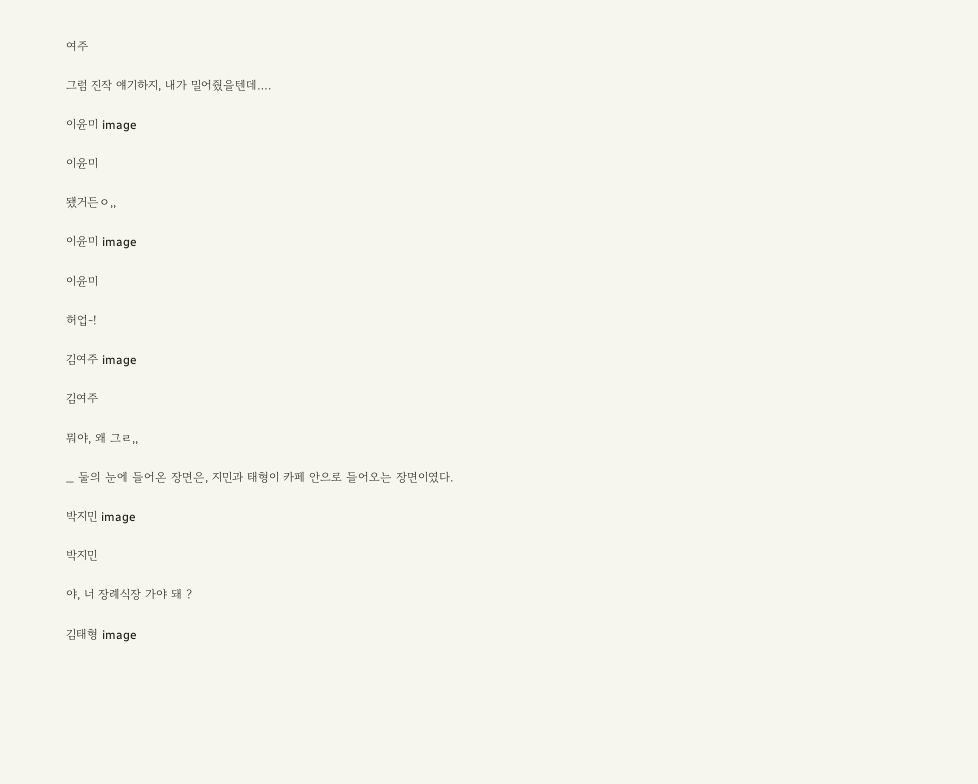여주

그럼 진작 얘기하지, 내가 밀어줬을텐데….

이윤미 image

이윤미

됐거든ㅇ,,

이윤미 image

이윤미

허업-!

김여주 image

김여주

뭐야, 왜 그ㄹ,,

_ 둘의 눈에 들어온 장면은, 지민과 태형이 카페 안으로 들어오는 장면이였다.

박지민 image

박지민

야, 너 장례식장 가야 돼 ?

김태형 image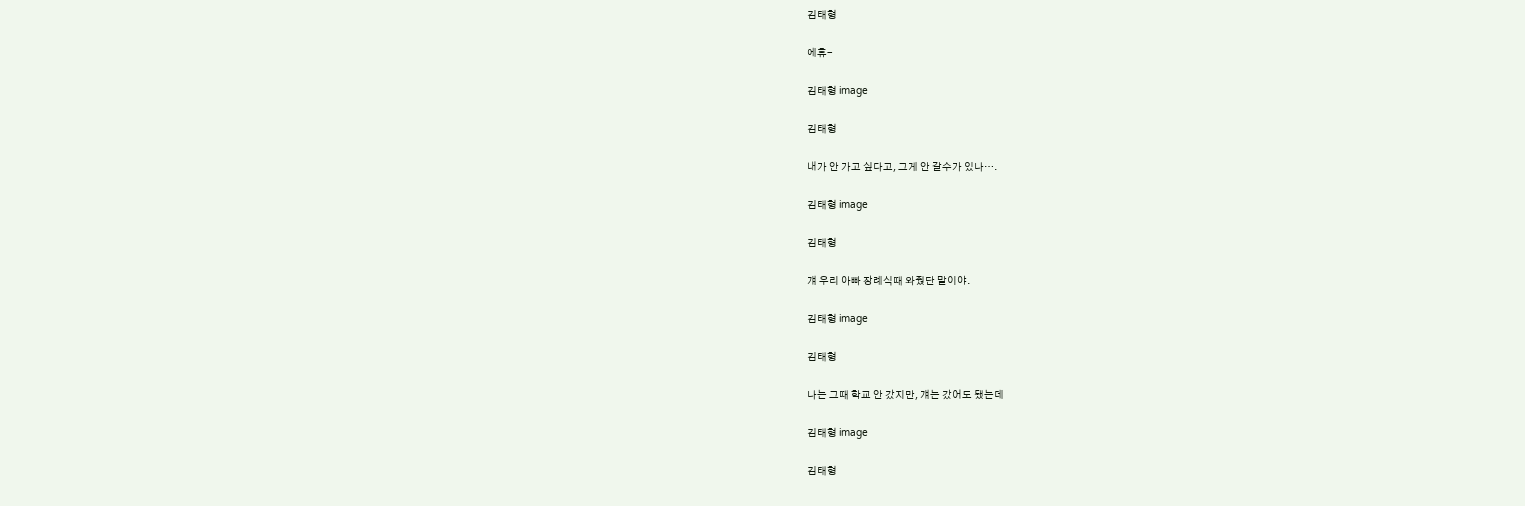김태형

에휴-

김태형 image

김태형

내가 안 가고 싶다고, 그게 안 갈수가 있나….

김태형 image

김태형

걔 우리 아빠 장례식때 와줬단 말이야.

김태형 image

김태형

나는 그때 학교 안 갔지만, 걔는 갔어도 됐는데

김태형 image

김태형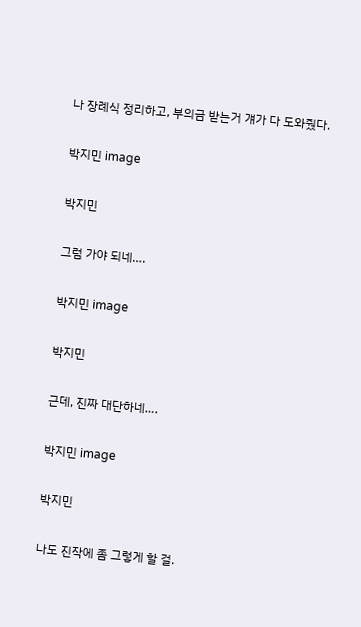나 장례식 정리하고, 부의금 받는거 걔가 다 도와줬다.

박지민 image

박지민

그럼 가야 되네….

박지민 image

박지민

근데, 진짜 대단하네….

박지민 image

박지민

나도 진작에 좀 그렇게 할 걸.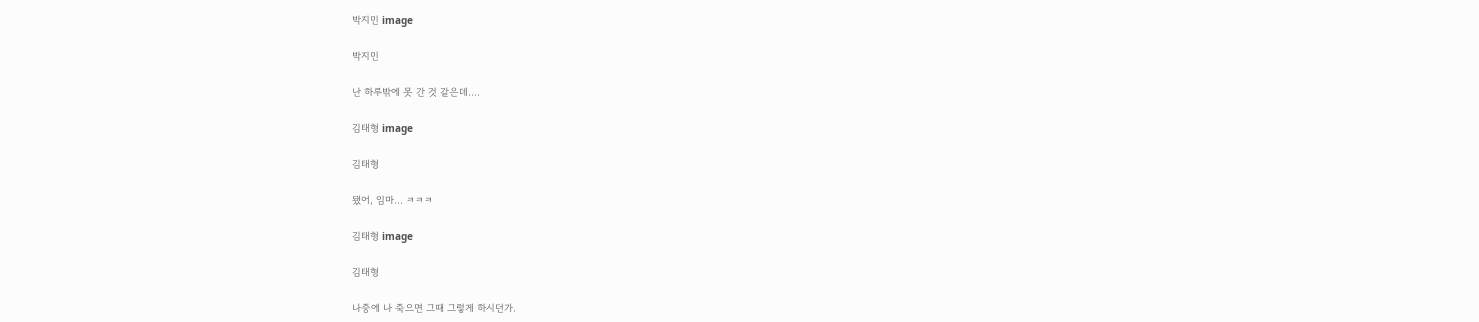박지민 image

박지민

난 하루밖에 못 간 것 같은데….

김태형 image

김태형

됐어, 임마… ㅋㅋㅋ

김태형 image

김태형

나중에 나 죽으면 그때 그렇게 하시던가.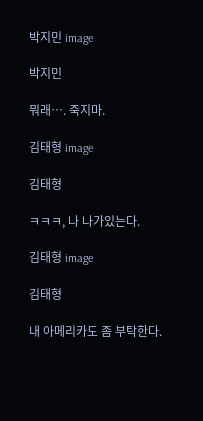박지민 image

박지민

뭐래…. 죽지마.

김태형 image

김태형

ㅋㅋㅋ, 나 나가있는다.

김태형 image

김태형

내 아메리카도 좀 부탁한다.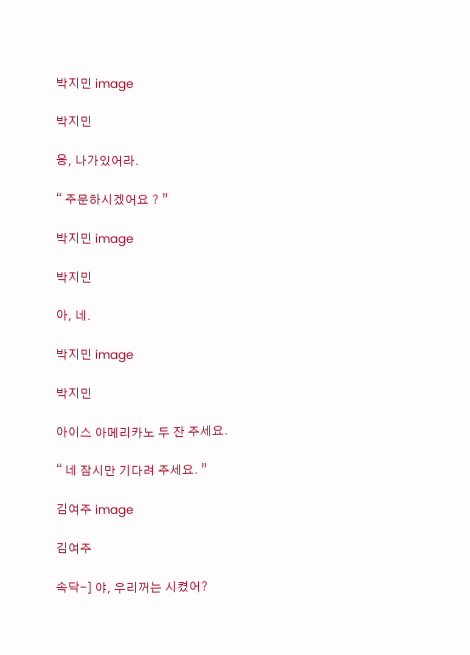박지민 image

박지민

응, 나가있어라.

“ 주문하시겠어요 ? ”

박지민 image

박지민

아, 네.

박지민 image

박지민

아이스 아메리카노 두 잔 주세요.

“ 네 잠시만 기다려 주세요. ”

김여주 image

김여주

속닥-] 야, 우리꺼는 시켰어?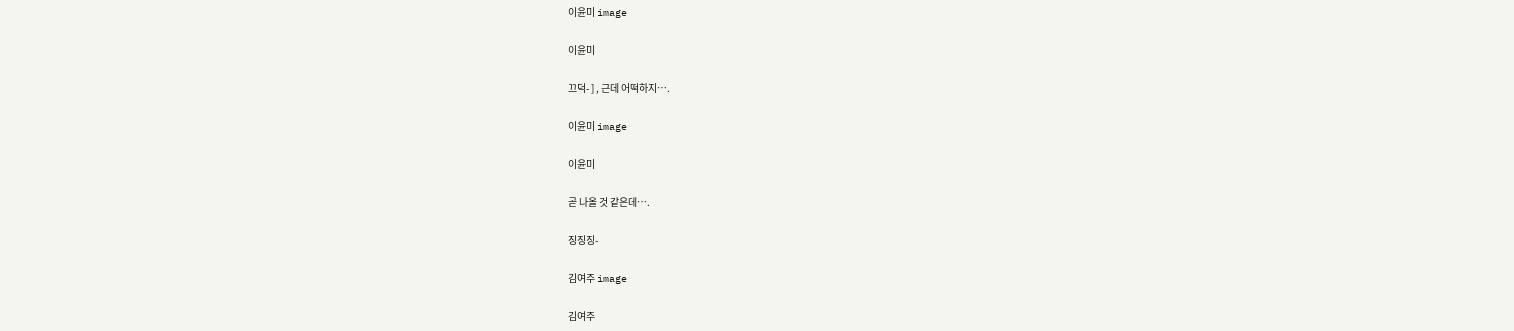이윤미 image

이윤미

끄덕- ] , 근데 어떡하지….

이윤미 image

이윤미

곧 나올 것 같은데….

징징징-

김여주 image

김여주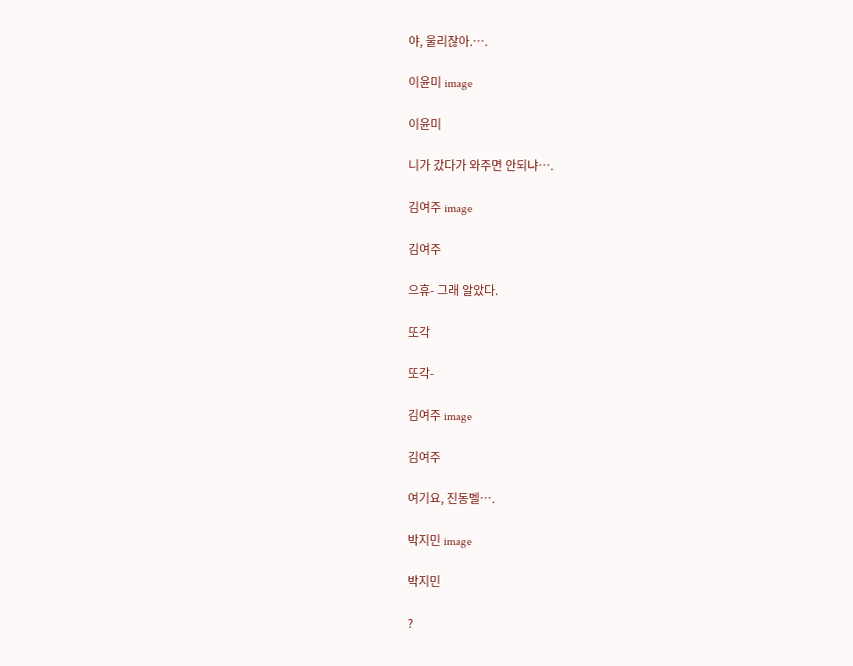야, 울리잖아.….

이윤미 image

이윤미

니가 갔다가 와주면 안되냐….

김여주 image

김여주

으휴- 그래 알았다.

또각

또각-

김여주 image

김여주

여기요, 진동벨….

박지민 image

박지민

?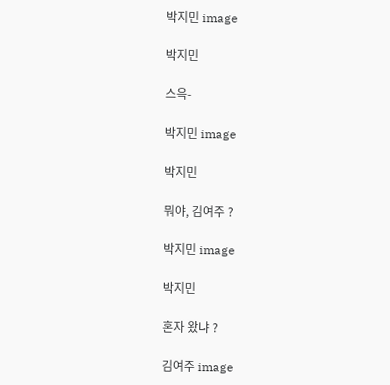박지민 image

박지민

스윽-

박지민 image

박지민

뭐야, 김여주 ?

박지민 image

박지민

혼자 왔냐 ?

김여주 image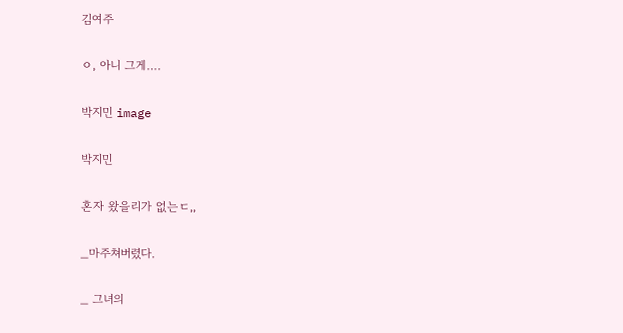김여주

ㅇ, 아니 그게….

박지민 image

박지민

혼자 왔을리가 없는ㄷ,,

_마주쳐버렸다.

_ 그녀의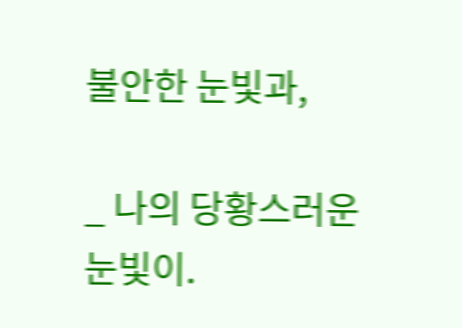불안한 눈빛과,

_ 나의 당황스러운 눈빛이.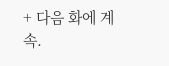+ 다음 화에 계속.